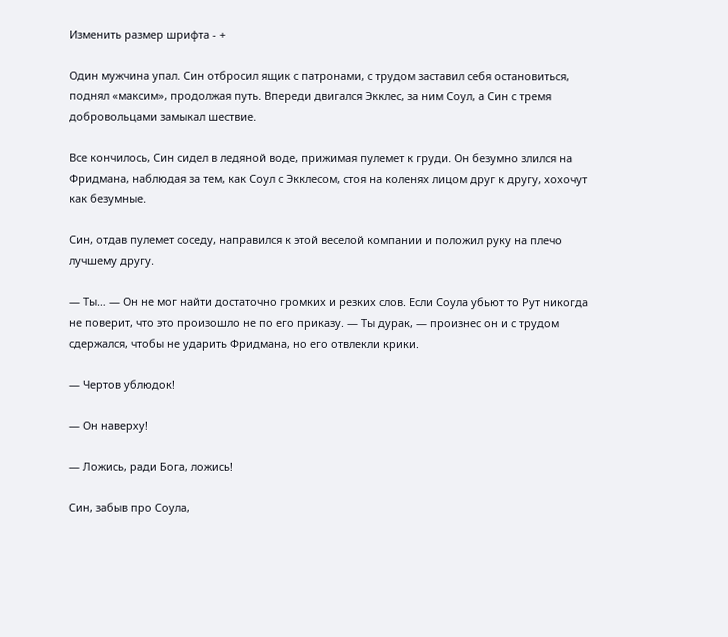Изменить размер шрифта - +

Один мужчина упал. Син отбросил ящик с патронами, с трудом заставил себя остановиться, поднял «максим», продолжая путь. Впереди двигался Экклес, за ним Соул, а Син с тремя добровольцами замыкал шествие.

Все кончилось, Син сидел в ледяной воде, прижимая пулемет к груди. Он безумно злился на Фридмана, наблюдая за тем, как Соул с Экклесом, стоя на коленях лицом друг к другу, хохочут как безумные.

Син, отдав пулемет соседу, направился к этой веселой компании и положил руку на плечо лучшему другу.

— Ты… — Он не мог найти достаточно громких и резких слов. Если Соула убьют то Рут никогда не поверит, что это произошло не по его приказу. — Ты дурак, — произнес он и с трудом сдержался, чтобы не ударить Фридмана, но его отвлекли крики.

— Чертов ублюдок!

— Он наверху!

— Ложись, ради Бога, ложись!

Син, забыв про Соула,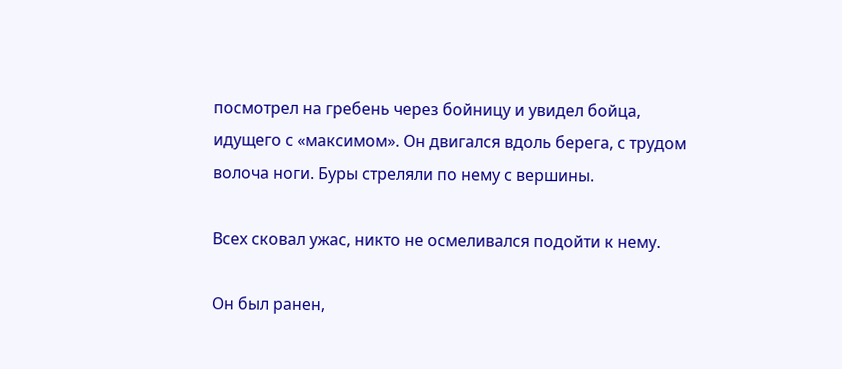посмотрел на гребень через бойницу и увидел бойца, идущего с «максимом». Он двигался вдоль берега, с трудом волоча ноги. Буры стреляли по нему с вершины.

Всех сковал ужас, никто не осмеливался подойти к нему.

Он был ранен,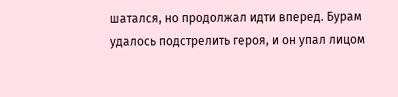шатался, но продолжал идти вперед. Бурам удалось подстрелить героя, и он упал лицом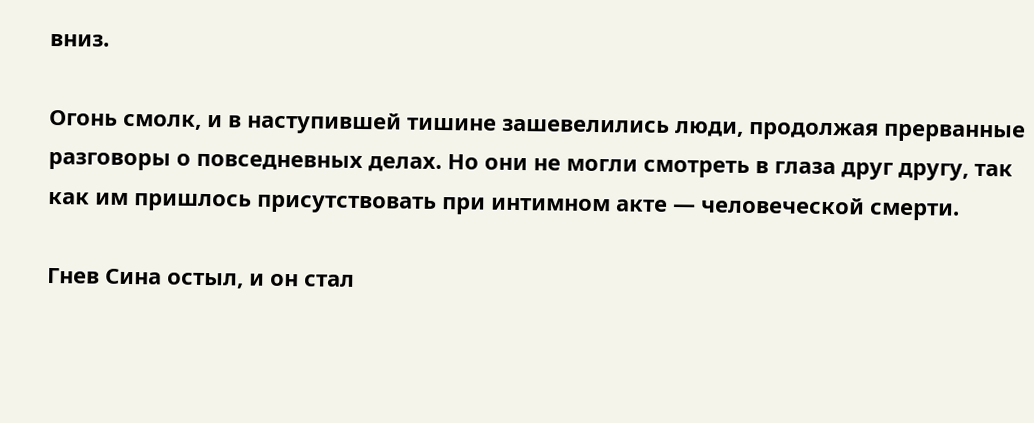вниз.

Огонь смолк, и в наступившей тишине зашевелились люди, продолжая прерванные разговоры о повседневных делах. Но они не могли смотреть в глаза друг другу, так как им пришлось присутствовать при интимном акте — человеческой смерти.

Гнев Сина остыл, и он стал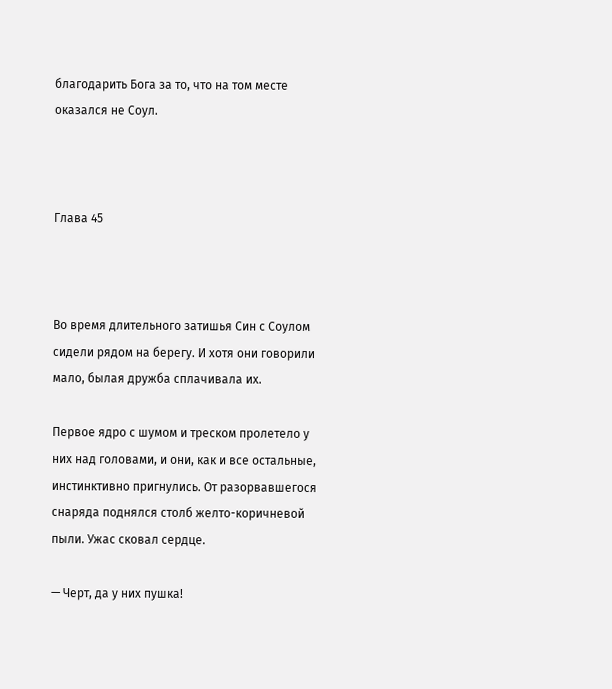благодарить Бога за то, что на том месте оказался не Соул.



Глава 45



Во время длительного затишья Син с Соулом сидели рядом на берегу. И хотя они говорили мало, былая дружба сплачивала их.

Первое ядро с шумом и треском пролетело у них над головами, и они, как и все остальные, инстинктивно пригнулись. От разорвавшегося снаряда поднялся столб желто-коричневой пыли. Ужас сковал сердце.

— Черт, да у них пушка!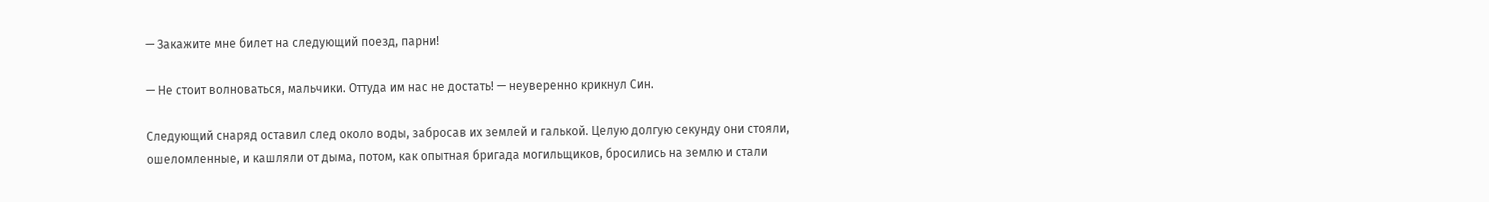— Закажите мне билет на следующий поезд, парни!

— Не стоит волноваться, мальчики. Оттуда им нас не достать! — неуверенно крикнул Син.

Следующий снаряд оставил след около воды, забросав их землей и галькой. Целую долгую секунду они стояли, ошеломленные, и кашляли от дыма, потом, как опытная бригада могильщиков, бросились на землю и стали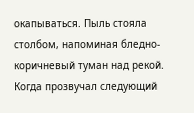окапываться. Пыль стояла столбом, напоминая бледно-коричневый туман над рекой. Когда прозвучал следующий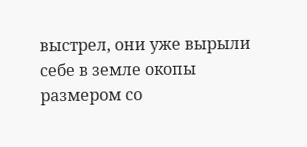выстрел, они уже вырыли себе в земле окопы размером со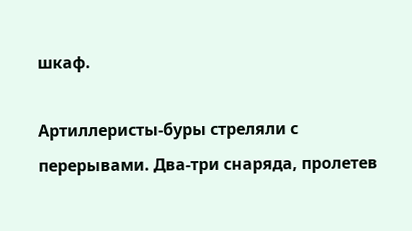шкаф.

Артиллеристы-буры стреляли с перерывами. Два-три снаряда, пролетев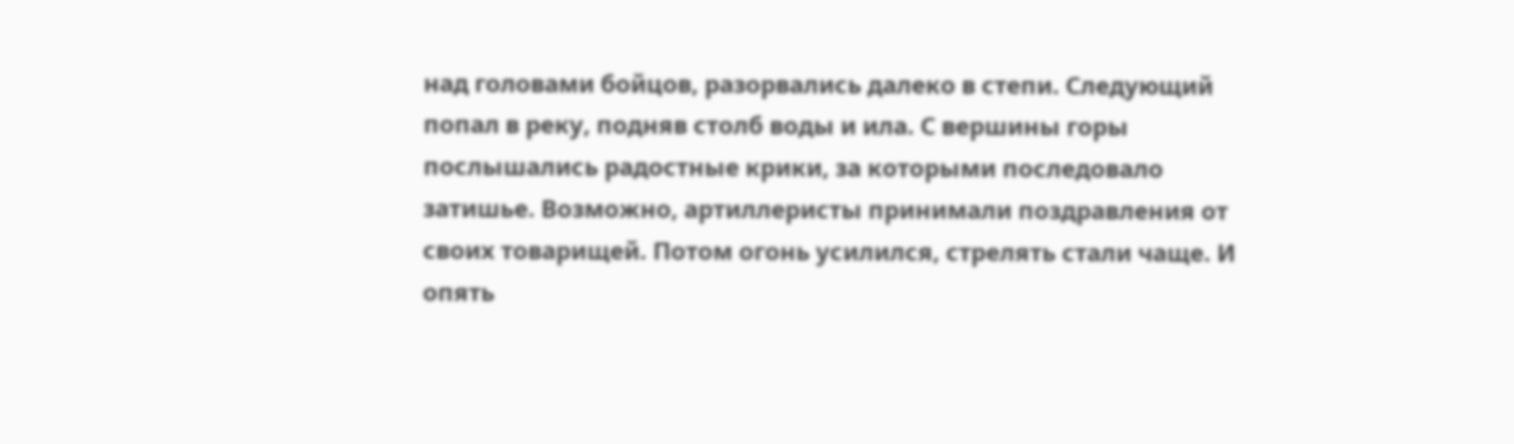над головами бойцов, разорвались далеко в степи. Следующий попал в реку, подняв столб воды и ила. С вершины горы послышались радостные крики, за которыми последовало затишье. Возможно, артиллеристы принимали поздравления от своих товарищей. Потом огонь усилился, стрелять стали чаще. И опять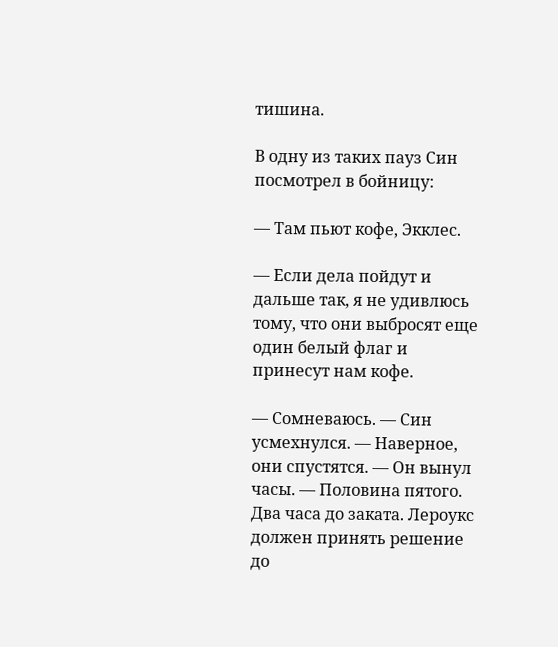тишина.

В одну из таких пауз Син посмотрел в бойницу:

— Там пьют кофе, Экклес.

— Если дела пойдут и дальше так, я не удивлюсь тому, что они выбросят еще один белый флаг и принесут нам кофе.

— Сомневаюсь. — Син усмехнулся. — Наверное, они спустятся. — Он вынул часы. — Половина пятого. Два часа до заката. Лероукс должен принять решение до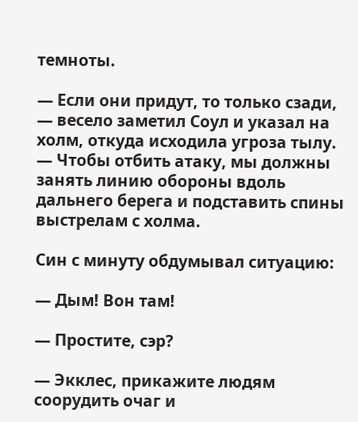темноты.

— Если они придут, то только сзади, — весело заметил Соул и указал на холм, откуда исходила угроза тылу. — Чтобы отбить атаку, мы должны занять линию обороны вдоль дальнего берега и подставить спины выстрелам с холма.

Син с минуту обдумывал ситуацию:

— Дым! Вон там!

— Простите, сэр?

— Экклес, прикажите людям соорудить очаг и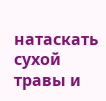натаскать сухой травы и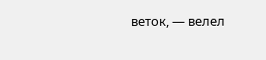веток, — велел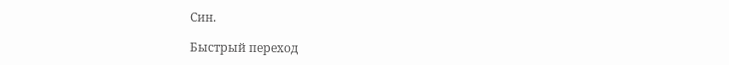Син.

Быстрый переход